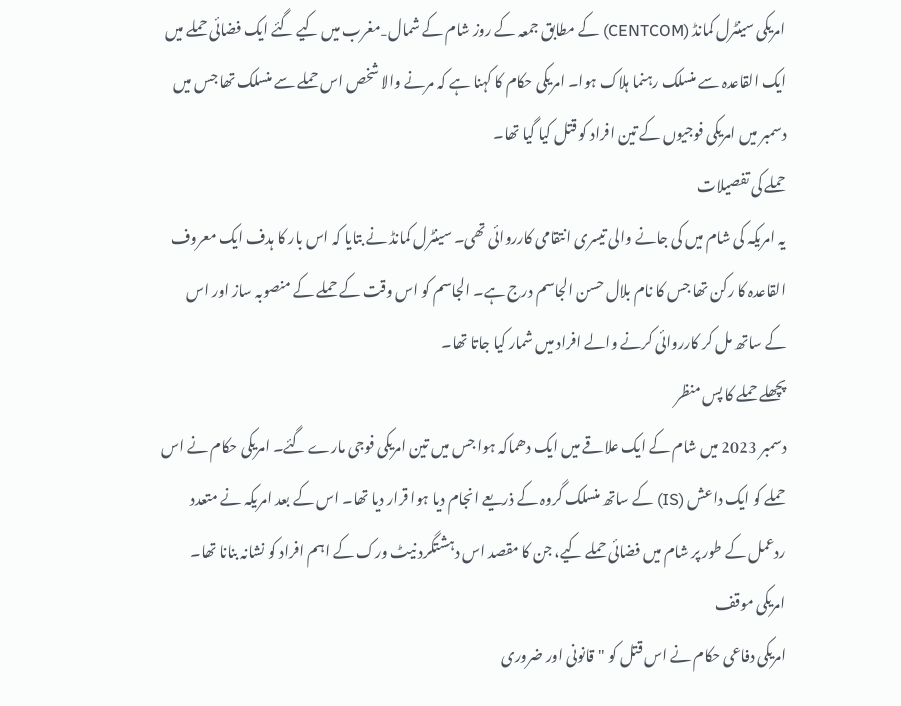امریکی سینٹرل کمانڈ (CENTCOM) کے مطابق جمعہ کے روز شام کے شمال‑مغرب میں کیے گئے ایک فضائی حملے میں ایک القاعدہ سے منسلک رہنما ہلاک ہوا۔ امریکی حکام کا کہنا ہے کہ مرنے والا شخص اس حملے سے منسلک تھا جس میں دسمبر میں امریکی فوجیوں کے تین افراد کو قتل کیا گیا تھا۔
حملے کی تفصیلات
یہ امریکہ کی شام میں کی جانے والی تیسری انتقامی کارروائی تھی۔ سینٹرل کمانڈ نے بتایا کہ اس بار کا ہدف ایک معروف القاعدہ کا رکن تھا جس کا نام بلال حسن الجاسم درج ہے۔ الجاسم کو اس وقت کے حملے کے منصوبہ ساز اور اس کے ساتھ مل کر کارروائی کرنے والے افراد میں شمار کیا جاتا تھا۔
پچھلے حملے کا پس منظر
دسمبر 2023 میں شام کے ایک علاقے میں ایک دھماکہ ہوا جس میں تین امریکی فوجی مارے گئے۔ امریکی حکام نے اس حملے کو ایک داعش (IS) کے ساتھ منسلک گروہ کے ذریعے انجام دیا ہوا قرار دیا تھا۔ اس کے بعد امریکہ نے متعدد ردعمل کے طور پر شام میں فضائی حملے کیے، جن کا مقصد اس دہشتگرد نیٹ ورک کے اہم افراد کو نشانہ بنانا تھا۔
امریکی موقف
امریکی دفاعی حکام نے اس قتل کو "قانونی اور ضروری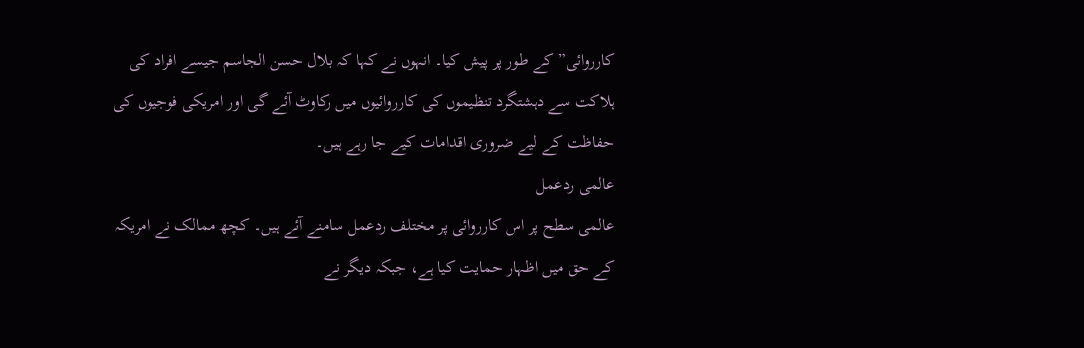کارروائی” کے طور پر پیش کیا۔ انہوں نے کہا کہ بلال حسن الجاسم جیسے افراد کی ہلاکت سے دہشتگرد تنظیموں کی کارروائیوں میں رکاوٹ آئے گی اور امریکی فوجیوں کی حفاظت کے لیے ضروری اقدامات کیے جا رہے ہیں۔
عالمی ردعمل
عالمی سطح پر اس کارروائی پر مختلف ردعمل سامنے آئے ہیں۔ کچھ ممالک نے امریکہ کے حق میں اظہار حمایت کیا ہے، جبکہ دیگر نے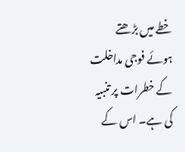خطے میں بڑھتے ہوئے فوجی مداخلت کے خطرات پر تنبیہ کی ہے۔ اس کے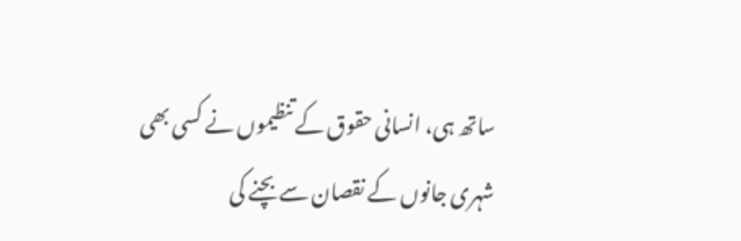ساتھ ہی، انسانی حقوق کے تنظیموں نے کسی بھی شہری جانوں کے نقصان سے بچنے کی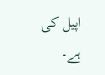اپیل کی ہے۔